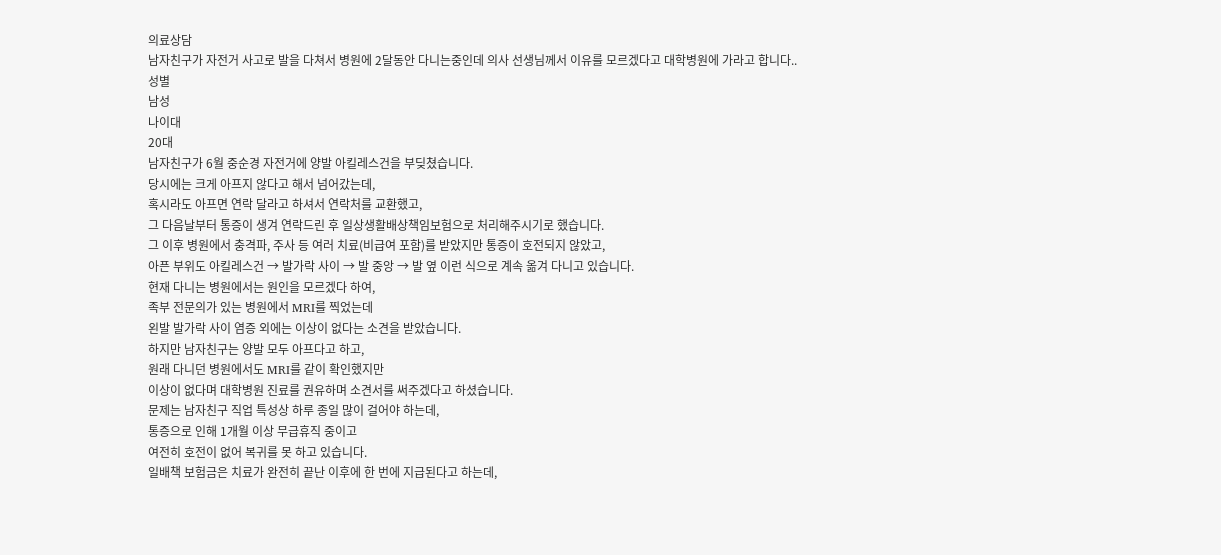의료상담
남자친구가 자전거 사고로 발을 다쳐서 병원에 2달동안 다니는중인데 의사 선생님께서 이유를 모르겠다고 대학병원에 가라고 합니다..
성별
남성
나이대
20대
남자친구가 6월 중순경 자전거에 양발 아킬레스건을 부딪쳤습니다.
당시에는 크게 아프지 않다고 해서 넘어갔는데,
혹시라도 아프면 연락 달라고 하셔서 연락처를 교환했고,
그 다음날부터 통증이 생겨 연락드린 후 일상생활배상책임보험으로 처리해주시기로 했습니다.
그 이후 병원에서 충격파, 주사 등 여러 치료(비급여 포함)를 받았지만 통증이 호전되지 않았고,
아픈 부위도 아킬레스건 → 발가락 사이 → 발 중앙 → 발 옆 이런 식으로 계속 옮겨 다니고 있습니다.
현재 다니는 병원에서는 원인을 모르겠다 하여,
족부 전문의가 있는 병원에서 MRI를 찍었는데
왼발 발가락 사이 염증 외에는 이상이 없다는 소견을 받았습니다.
하지만 남자친구는 양발 모두 아프다고 하고,
원래 다니던 병원에서도 MRI를 같이 확인했지만
이상이 없다며 대학병원 진료를 권유하며 소견서를 써주겠다고 하셨습니다.
문제는 남자친구 직업 특성상 하루 종일 많이 걸어야 하는데,
통증으로 인해 1개월 이상 무급휴직 중이고
여전히 호전이 없어 복귀를 못 하고 있습니다.
일배책 보험금은 치료가 완전히 끝난 이후에 한 번에 지급된다고 하는데,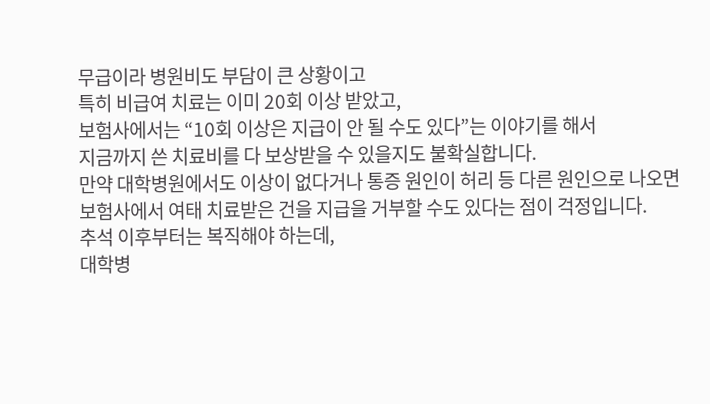무급이라 병원비도 부담이 큰 상황이고
특히 비급여 치료는 이미 20회 이상 받았고,
보험사에서는 “10회 이상은 지급이 안 될 수도 있다”는 이야기를 해서
지금까지 쓴 치료비를 다 보상받을 수 있을지도 불확실합니다.
만약 대학병원에서도 이상이 없다거나 통증 원인이 허리 등 다른 원인으로 나오면
보험사에서 여태 치료받은 건을 지급을 거부할 수도 있다는 점이 걱정입니다.
추석 이후부터는 복직해야 하는데,
대학병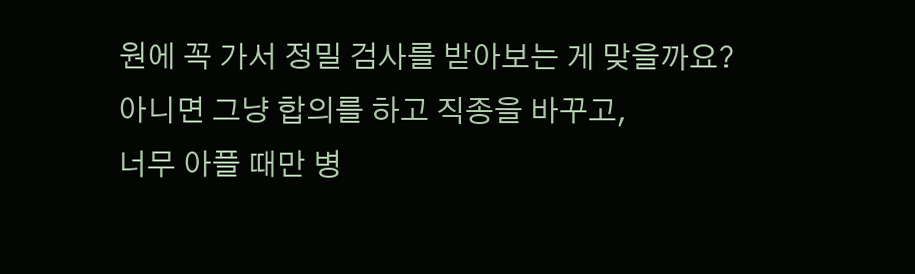원에 꼭 가서 정밀 검사를 받아보는 게 맞을까요?
아니면 그냥 합의를 하고 직종을 바꾸고,
너무 아플 때만 병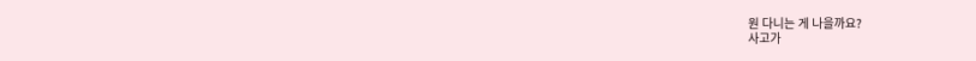원 다니는 게 나을까요?
사고가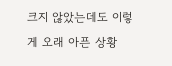크지 않았는데도 이렇게 오래 아픈 상황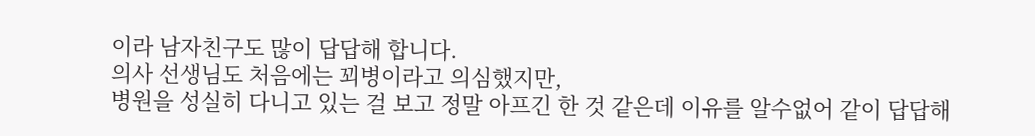이라 남자친구도 많이 답답해 합니다.
의사 선생님도 처음에는 꾀병이라고 의심했지만,
병원을 성실히 다니고 있는 걸 보고 정말 아프긴 한 것 같은데 이유를 알수없어 같이 답답해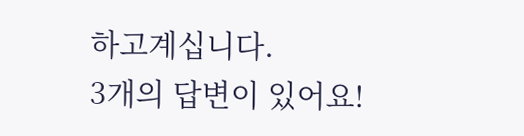하고계십니다.
3개의 답변이 있어요!